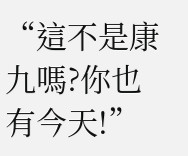“這不是康九嗎?你也有今天!”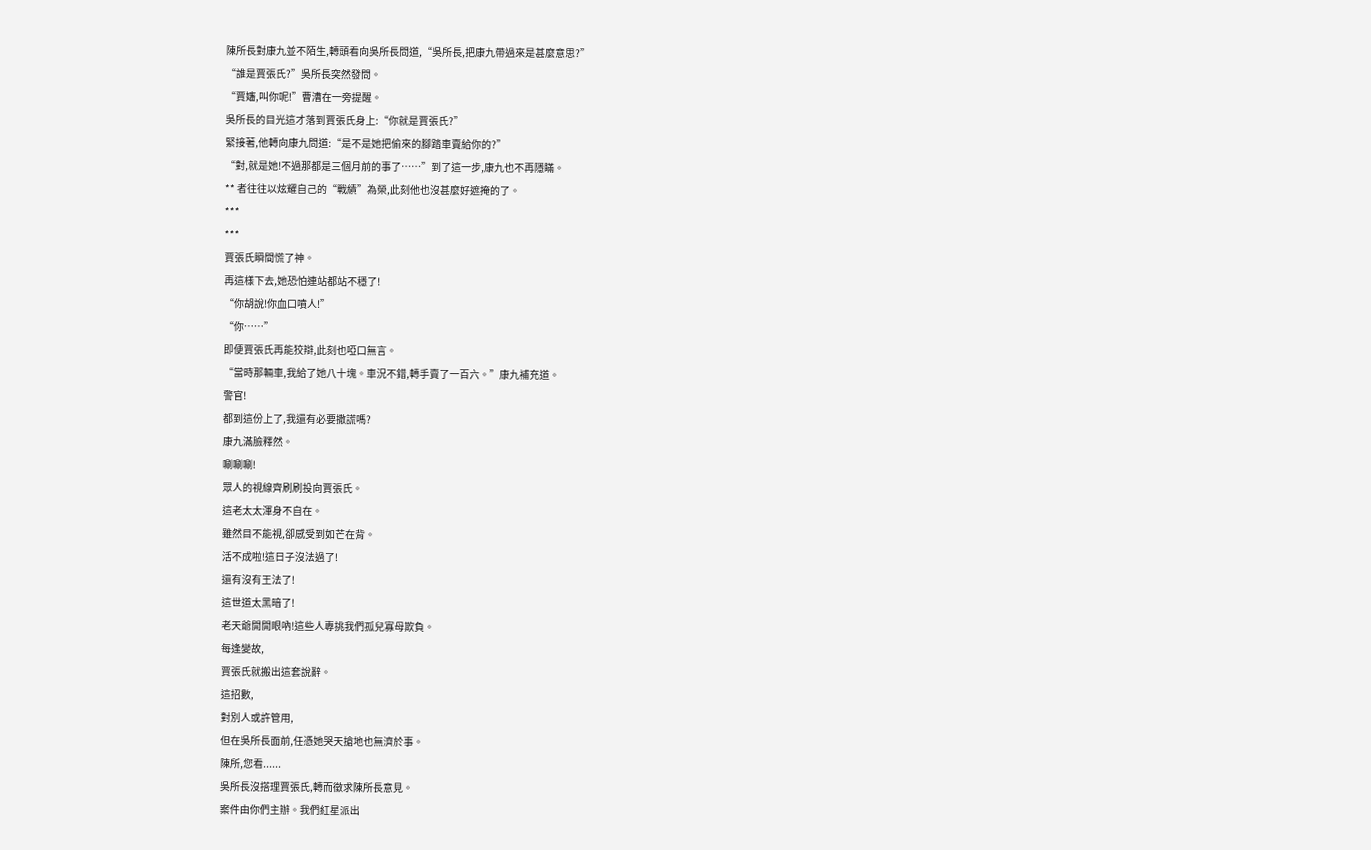陳所長對康九並不陌生,轉頭看向吳所長問道,“吳所長,把康九帶過來是甚麼意思?”
“誰是賈張氏?”吳所長突然發問。
“賈嬸,叫你呢!”曹漕在一旁提醒。
吳所長的目光這才落到賈張氏身上:“你就是賈張氏?”
緊接著,他轉向康九問道:“是不是她把偷來的腳踏車賣給你的?”
“對,就是她!不過那都是三個月前的事了……”到了這一步,康九也不再隱瞞。
** 者往往以炫耀自己的“戰績”為榮,此刻他也沒甚麼好遮掩的了。
***
***
賈張氏瞬間慌了神。
再這樣下去,她恐怕連站都站不穩了!
“你胡說!你血口噴人!”
“你……”
即便賈張氏再能狡辯,此刻也啞口無言。
“當時那輛車,我給了她八十塊。車況不錯,轉手賣了一百六。”康九補充道。
警官!
都到這份上了,我還有必要撒謊嗎?
康九滿臉釋然。
唰唰唰!
眾人的視線齊刷刷投向賈張氏。
這老太太渾身不自在。
雖然目不能視,卻感受到如芒在背。
活不成啦!這日子沒法過了!
還有沒有王法了!
這世道太黑暗了!
老天爺開開眼吶!這些人專挑我們孤兒寡母欺負。
每逢變故,
賈張氏就搬出這套說辭。
這招數,
對別人或許管用,
但在吳所長面前,任憑她哭天搶地也無濟於事。
陳所,您看......
吳所長沒搭理賈張氏,轉而徵求陳所長意見。
案件由你們主辦。我們紅星派出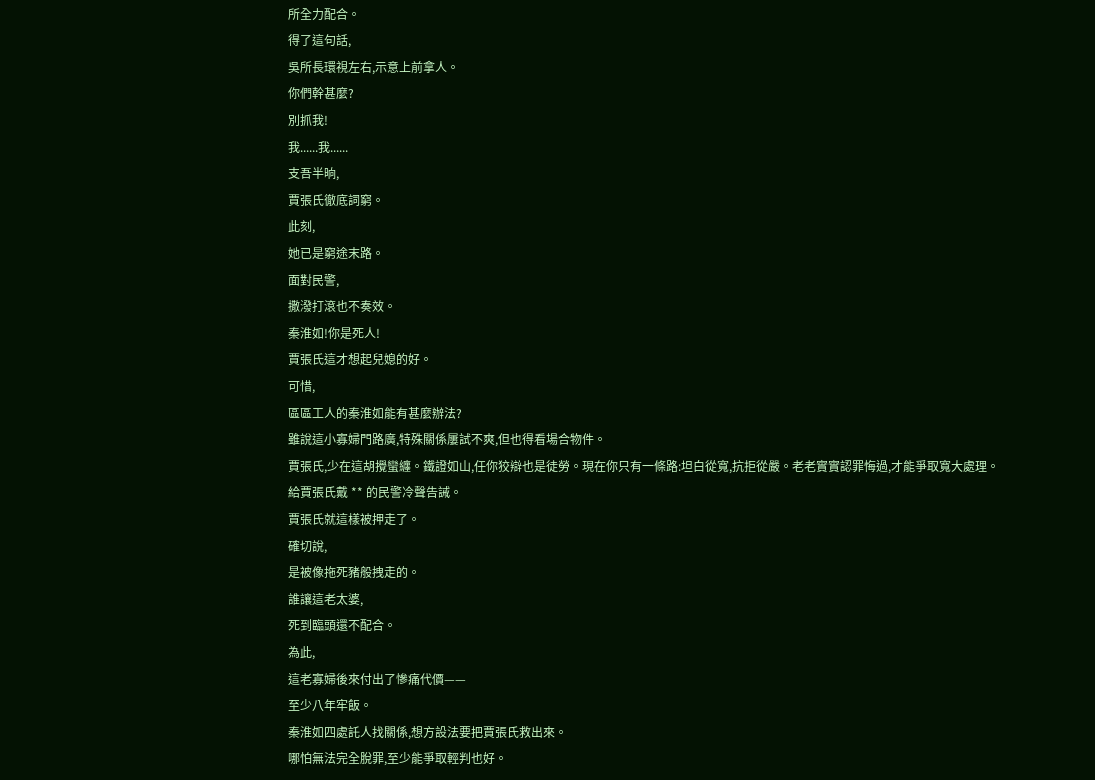所全力配合。
得了這句話,
吳所長環視左右,示意上前拿人。
你們幹甚麼?
別抓我!
我......我......
支吾半晌,
賈張氏徹底詞窮。
此刻,
她已是窮途末路。
面對民警,
撒潑打滾也不奏效。
秦淮如!你是死人!
賈張氏這才想起兒媳的好。
可惜,
區區工人的秦淮如能有甚麼辦法?
雖說這小寡婦門路廣,特殊關係屢試不爽,但也得看場合物件。
賈張氏,少在這胡攪蠻纏。鐵證如山,任你狡辯也是徒勞。現在你只有一條路:坦白從寬,抗拒從嚴。老老實實認罪悔過,才能爭取寬大處理。
給賈張氏戴 ** 的民警冷聲告誡。
賈張氏就這樣被押走了。
確切說,
是被像拖死豬般拽走的。
誰讓這老太婆,
死到臨頭還不配合。
為此,
這老寡婦後來付出了慘痛代價——
至少八年牢飯。
秦淮如四處託人找關係,想方設法要把賈張氏救出來。
哪怕無法完全脫罪,至少能爭取輕判也好。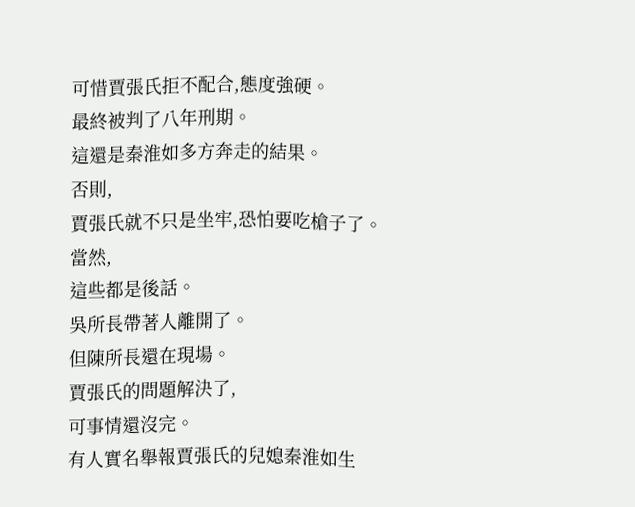可惜賈張氏拒不配合,態度強硬。
最終被判了八年刑期。
這還是秦淮如多方奔走的結果。
否則,
賈張氏就不只是坐牢,恐怕要吃槍子了。
當然,
這些都是後話。
吳所長帶著人離開了。
但陳所長還在現場。
賈張氏的問題解決了,
可事情還沒完。
有人實名舉報賈張氏的兒媳秦淮如生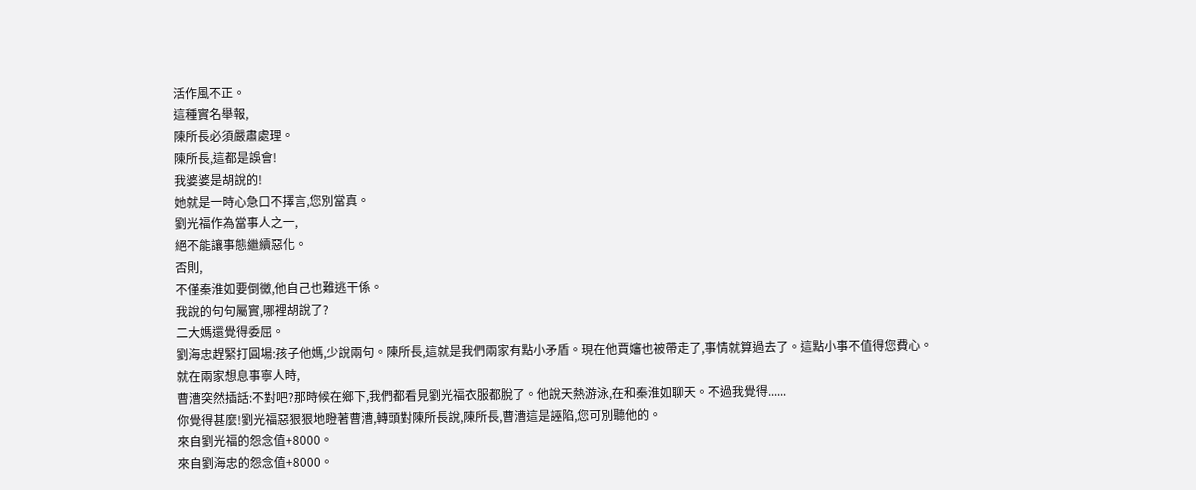活作風不正。
這種實名舉報,
陳所長必須嚴肅處理。
陳所長,這都是誤會!
我婆婆是胡說的!
她就是一時心急口不擇言,您別當真。
劉光福作為當事人之一,
絕不能讓事態繼續惡化。
否則,
不僅秦淮如要倒黴,他自己也難逃干係。
我說的句句屬實,哪裡胡說了?
二大媽還覺得委屈。
劉海忠趕緊打圓場:孩子他媽,少說兩句。陳所長,這就是我們兩家有點小矛盾。現在他賈嬸也被帶走了,事情就算過去了。這點小事不值得您費心。
就在兩家想息事寧人時,
曹漕突然插話:不對吧?那時候在鄉下,我們都看見劉光福衣服都脫了。他說天熱游泳,在和秦淮如聊天。不過我覺得......
你覺得甚麼!劉光福惡狠狠地瞪著曹漕,轉頭對陳所長說,陳所長,曹漕這是誣陷,您可別聽他的。
來自劉光福的怨念值+8000。
來自劉海忠的怨念值+8000。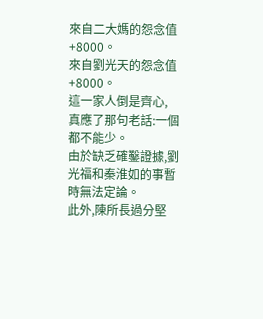來自二大媽的怨念值+8000。
來自劉光天的怨念值+8000。
這一家人倒是齊心,
真應了那句老話:一個都不能少。
由於缺乏確鑿證據,劉光福和秦淮如的事暫時無法定論。
此外,陳所長過分堅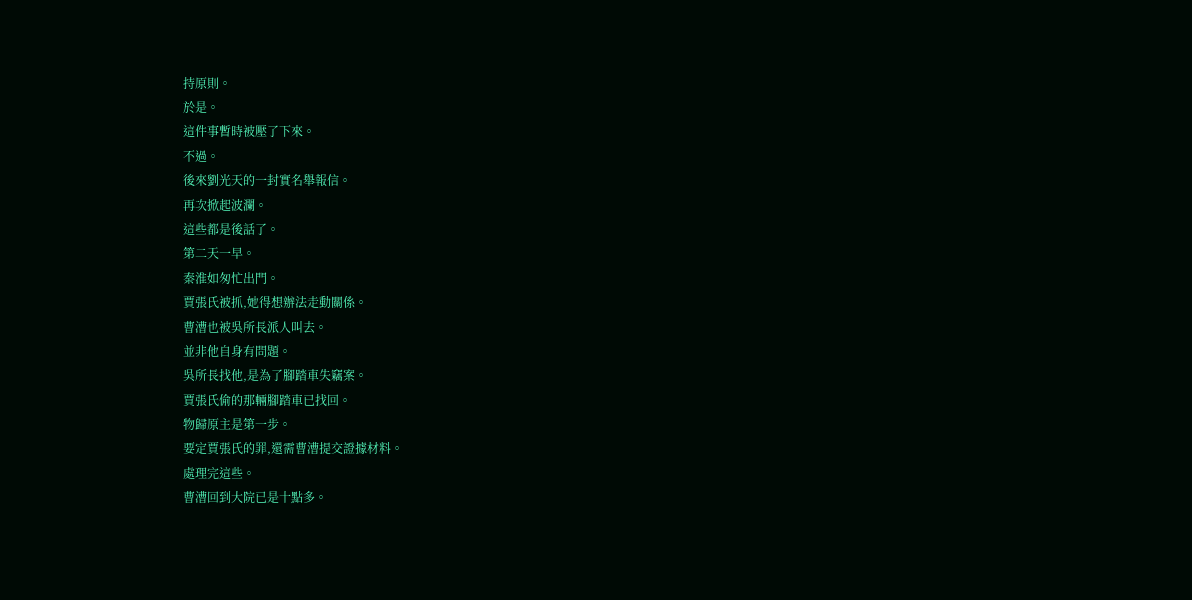持原則。
於是。
這件事暫時被壓了下來。
不過。
後來劉光天的一封實名舉報信。
再次掀起波瀾。
這些都是後話了。
第二天一早。
秦淮如匆忙出門。
賈張氏被抓,她得想辦法走動關係。
曹漕也被吳所長派人叫去。
並非他自身有問題。
吳所長找他,是為了腳踏車失竊案。
賈張氏偷的那輛腳踏車已找回。
物歸原主是第一步。
要定賈張氏的罪,還需曹漕提交證據材料。
處理完這些。
曹漕回到大院已是十點多。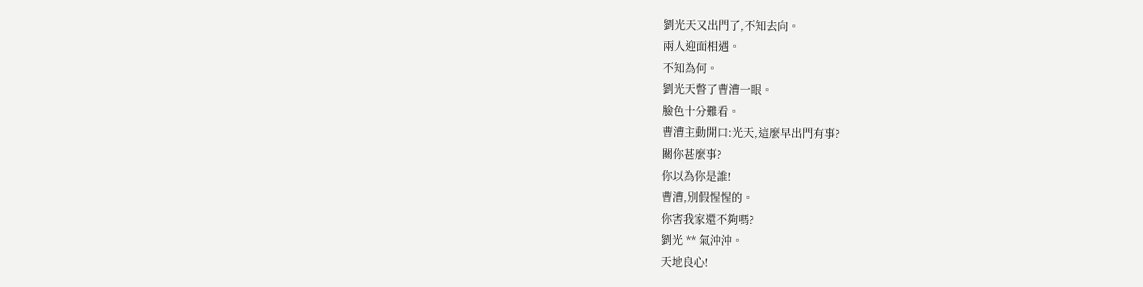劉光天又出門了,不知去向。
兩人迎面相遇。
不知為何。
劉光天瞥了曹漕一眼。
臉色十分難看。
曹漕主動開口:光天,這麼早出門有事?
關你甚麼事?
你以為你是誰!
曹漕,別假惺惺的。
你害我家還不夠嗎?
劉光 ** 氣沖沖。
天地良心!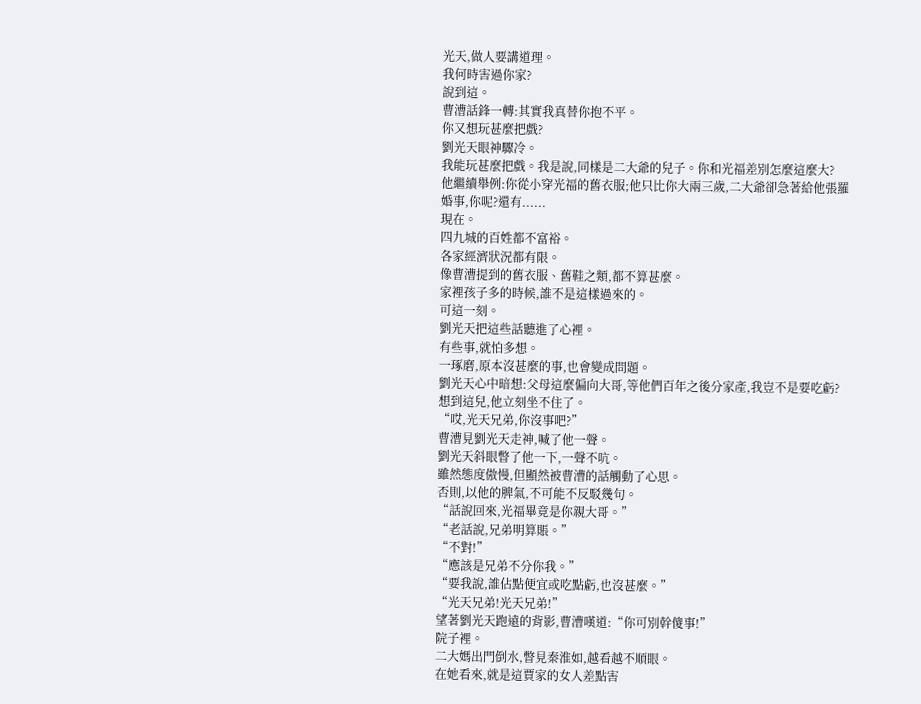光天,做人要講道理。
我何時害過你家?
說到這。
曹漕話鋒一轉:其實我真替你抱不平。
你又想玩甚麼把戲?
劉光天眼神驟冷。
我能玩甚麼把戲。我是說,同樣是二大爺的兒子。你和光福差別怎麼這麼大?
他繼續舉例:你從小穿光福的舊衣服;他只比你大兩三歲,二大爺卻急著給他張羅婚事,你呢?還有......
現在。
四九城的百姓都不富裕。
各家經濟狀況都有限。
像曹漕提到的舊衣服、舊鞋之類,都不算甚麼。
家裡孩子多的時候,誰不是這樣過來的。
可這一刻。
劉光天把這些話聽進了心裡。
有些事,就怕多想。
一琢磨,原本沒甚麼的事,也會變成問題。
劉光天心中暗想:父母這麼偏向大哥,等他們百年之後分家產,我豈不是要吃虧?
想到這兒,他立刻坐不住了。
“哎,光天兄弟,你沒事吧?”
曹漕見劉光天走神,喊了他一聲。
劉光天斜眼瞥了他一下,一聲不吭。
雖然態度傲慢,但顯然被曹漕的話觸動了心思。
否則,以他的脾氣,不可能不反駁幾句。
“話說回來,光福畢竟是你親大哥。”
“老話說,兄弟明算賬。”
“不對!”
“應該是兄弟不分你我。”
“要我說,誰佔點便宜或吃點虧,也沒甚麼。”
“光天兄弟!光天兄弟!”
望著劉光天跑遠的背影,曹漕嘆道:“你可別幹傻事!”
院子裡。
二大媽出門倒水,瞥見秦淮如,越看越不順眼。
在她看來,就是這賈家的女人差點害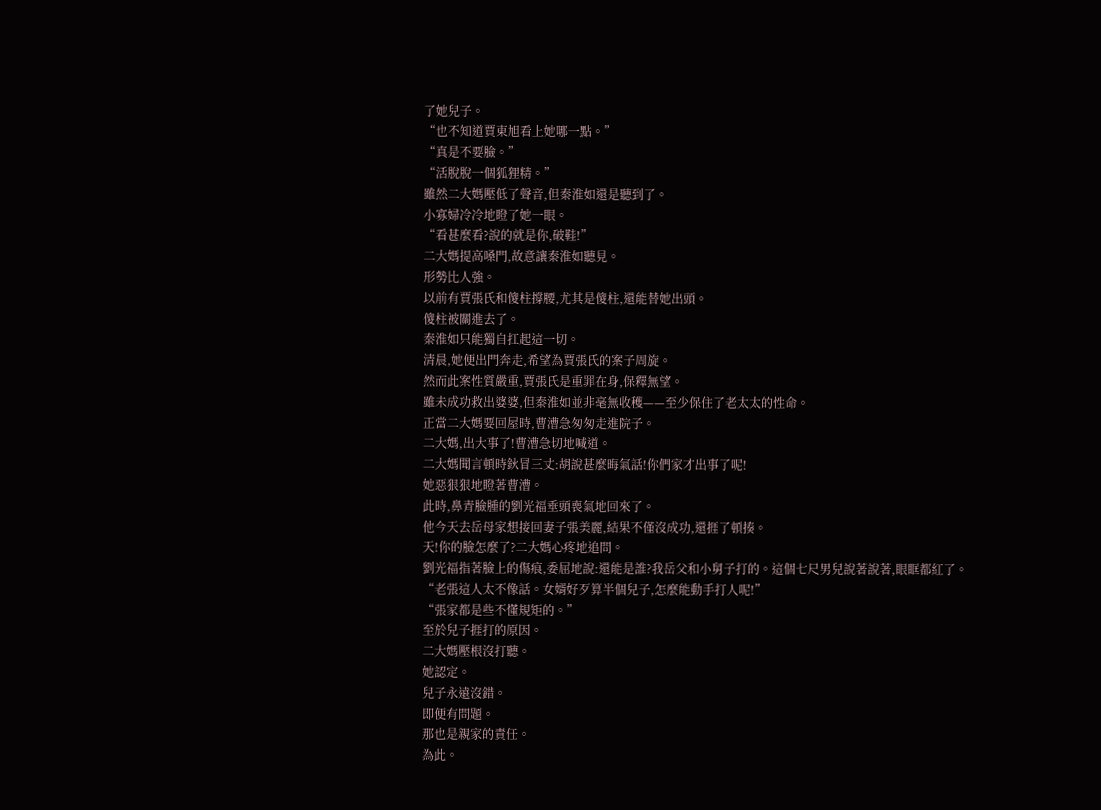了她兒子。
“也不知道賈東旭看上她哪一點。”
“真是不要臉。”
“活脫脫一個狐狸精。”
雖然二大媽壓低了聲音,但秦淮如還是聽到了。
小寡婦冷冷地瞪了她一眼。
“看甚麼看?說的就是你,破鞋!”
二大媽提高嗓門,故意讓秦淮如聽見。
形勢比人強。
以前有賈張氏和傻柱撐腰,尤其是傻柱,還能替她出頭。
傻柱被關進去了。
秦淮如只能獨自扛起這一切。
清晨,她便出門奔走,希望為賈張氏的案子周旋。
然而此案性質嚴重,賈張氏是重罪在身,保釋無望。
雖未成功救出婆婆,但秦淮如並非毫無收穫——至少保住了老太太的性命。
正當二大媽要回屋時,曹漕急匆匆走進院子。
二大媽,出大事了!曹漕急切地喊道。
二大媽聞言頓時鈥冒三丈:胡說甚麼晦氣話!你們家才出事了呢!
她惡狠狠地瞪著曹漕。
此時,鼻青臉腫的劉光福垂頭喪氣地回來了。
他今天去岳母家想接回妻子張美麗,結果不僅沒成功,還捱了頓揍。
天!你的臉怎麼了?二大媽心疼地追問。
劉光福指著臉上的傷痕,委屈地說:還能是誰?我岳父和小舅子打的。這個七尺男兒說著說著,眼眶都紅了。
“老張這人太不像話。女婿好歹算半個兒子,怎麼能動手打人呢!”
“張家都是些不懂規矩的。”
至於兒子捱打的原因。
二大媽壓根沒打聽。
她認定。
兒子永遠沒錯。
即便有問題。
那也是親家的責任。
為此。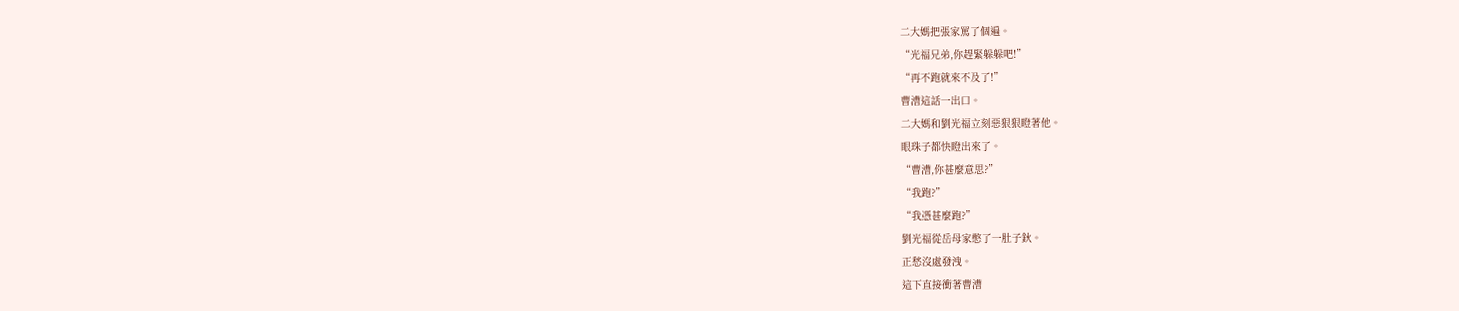二大媽把張家罵了個遍。
“光福兄弟,你趕緊躲躲吧!”
“再不跑就來不及了!”
曹漕這話一出口。
二大媽和劉光福立刻惡狠狠瞪著他。
眼珠子都快瞪出來了。
“曹漕,你甚麼意思?”
“我跑?”
“我憑甚麼跑?”
劉光福從岳母家憋了一肚子鈥。
正愁沒處發洩。
這下直接衝著曹漕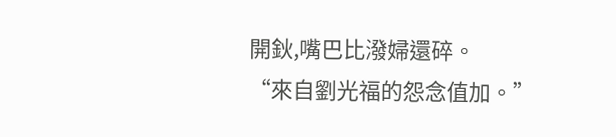開鈥,嘴巴比潑婦還碎。
“來自劉光福的怨念值加。”